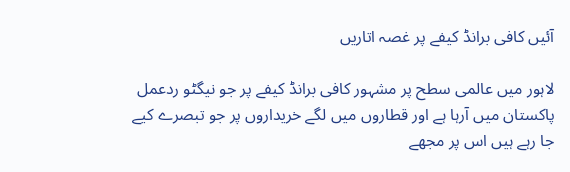آئیں کافی برانڈ کیفے پر غصہ اتاریں

لاہور میں عالمی سطح پر مشہور کافی برانڈ کیفے پر جو نیگٹو ردعمل پاکستان میں آرہا ہے اور قطاروں میں لگے خریداروں پر جو تبصرے کیے جا رہے ہیں اس پر مجھے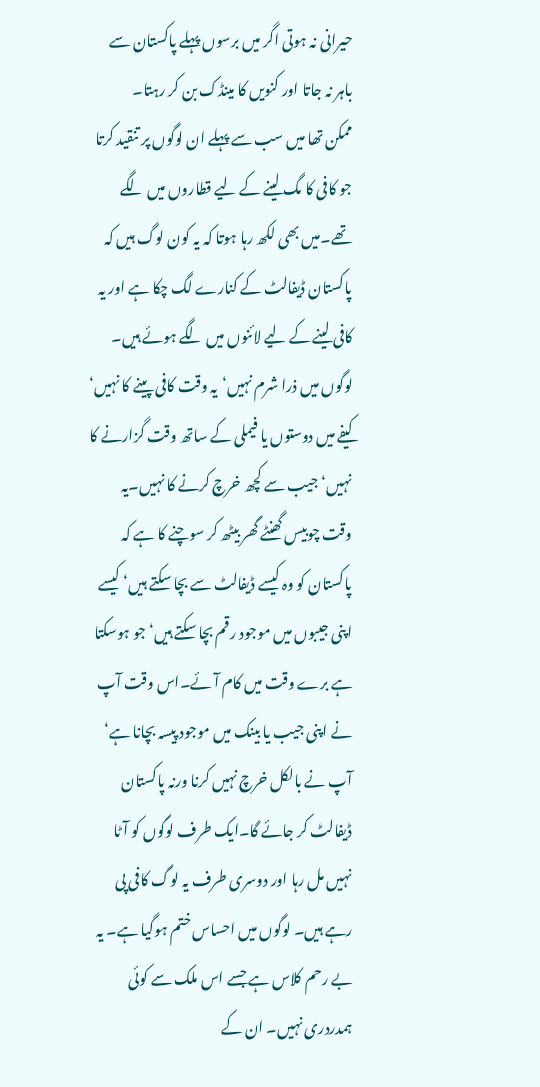حیرانی نہ ہوتی اگر میں برسوں پہلے پاکستان سے باہر نہ جاتا اور کنویں کا مینڈک بن کر رہتا۔
ممکن تھا میں سب سے پہلے ان لوگوں پر تنقید کرتا جو کافی کا مگ لینے کے لیے قطاروں میں لگے تھے۔میں بھی لکھ رہا ہوتا کہ یہ کون لوگ ہیں کہ پاکستان ڈیفالٹ کے کنارے لگ چکا ہے اور یہ کافی لینے کے لیے لائنوں میں لگے ہوئے ہیں۔ لوگوں میں ذرا شرم نہیں‘یہ وقت کافی پینے کا نہیں‘ کیفے میں دوستوں یا فیملی کے ساتھ وقت گزارنے کا نہیں‘ جیب سے کچھ خرچ کرنے کا نہیں۔یہ وقت چوبیس گھنٹے گھر بیٹھ کر سوچنے کا ہے کہ پاکستان کو وہ کیسے ڈیفالٹ سے بچا سکتے ہیں‘ کیسے اپنی جیبوں میں موجود رقم بچا سکتے ہیں‘ جو ہوسکتا ہے برے وقت میں کام آئے۔اس وقت آپ نے اپنی جیب یا بینک میں موجود پیسہ بچانا ہے‘ آپ نے بالکل خرچ نہیں کرنا ورنہ پاکستان ڈیفالٹ کر جائے گا۔ایک طرف لوگوں کو آٹا نہیں مل رہا اور دوسری طرف یہ لوگ کافی پی رہے ہیں۔ لوگوں میں احساس ختم ہوگیا ہے۔ یہ بے رحم کلاس ہے جسے اس ملک سے کوئی ہمدردری نہیں۔ ان کے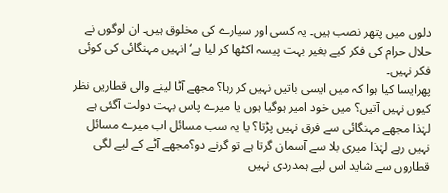دلوں میں پتھر نصب ہیں۔ یہ کسی اور سیارے کی مخلوق ہیں۔ ان لوگوں نے حلال حرام کی فکر کیے بغیر بہت پیسہ اکٹھا کر لیا ہے‘ انہیں مہنگائی کی کوئی فکر نہیں۔
پھرایسا کیا ہوا کہ میں ایسی باتیں نہیں کر رہا؟ مجھے آٹا لینے والی قطاریں نظر کیوں نہیں آتیں؟ میں خود امیر ہوگیا ہوں یا میرے پاس بہت دولت آگئی ہے لہٰذا مجھے مہنگائی سے فرق نہیں پڑتا؟ یا یہ سب مسائل اب میرے مسائل نہیں رہے لہٰذا میری بلا سے آسمان گرتا ہے تو گرنے دو؟مجھے آٹے کے لیے لگی قطاروں سے شاید اس لیے ہمدردی نہیں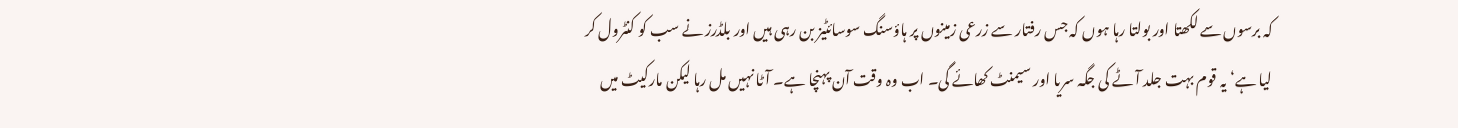کہ برسوں سے لکھتا اور بولتا رہا ہوں کہ جس رفتار سے زرعی زمینوں پر ہاؤسنگ سوسائٹیز بن رہی ہیں اور بلڈرز نے سب کو کنٹرول کر لیا ہے‘ یہ قوم بہت جلد آٹے کی جگہ سریا اور سیمنٹ کھائے گی۔ اب وہ وقت آن پہنچا ہے۔ آٹا نہیں مل رہا لیکن مارکیٹ میں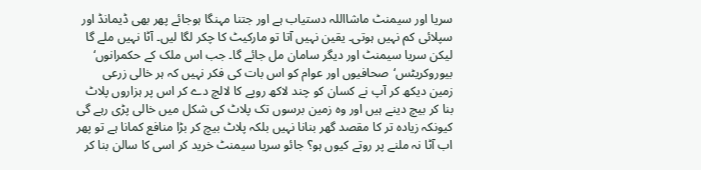سریا اور سیمنٹ ماشااللہ دستیاب ہے اور جتنا مہنگا ہوجائے پھر بھی ڈیمانڈ اور سپلائی کم نہیں ہوتی۔ یقین نہیں آتا تو مارکیٹ کا چکر لگا لیں۔ آٹا نہیں ملے گا لیکن سریا سیمنٹ اور دیگر سامان مل جائے گا۔ جب اس ملک کے حکمرانوں‘ بیوروکریٹس‘صحافیوں اور عوام کو اس بات کی فکر نہیں کہ ہر خالی زرعی زمین دیکھ کر آپ نے کسان کو چند لاکھ روپے کا لالچ دے کر اس پر ہزاروں پلاٹ بنا کر بیچ دینے ہیں اور وہ زمین برسوں تک پلاٹ کی شکل میں خالی پڑی رہے گی کیونکہ زیادہ تر کا مقصد گھر بنانا نہیں بلکہ پلاٹ بیچ کر بڑا منافع کمانا ہے تو پھر اب آٹا نہ ملنے پر روتے کیوں ہو؟ جائو سریا سیمنٹ خرید کر اسی کا سالن بنا کر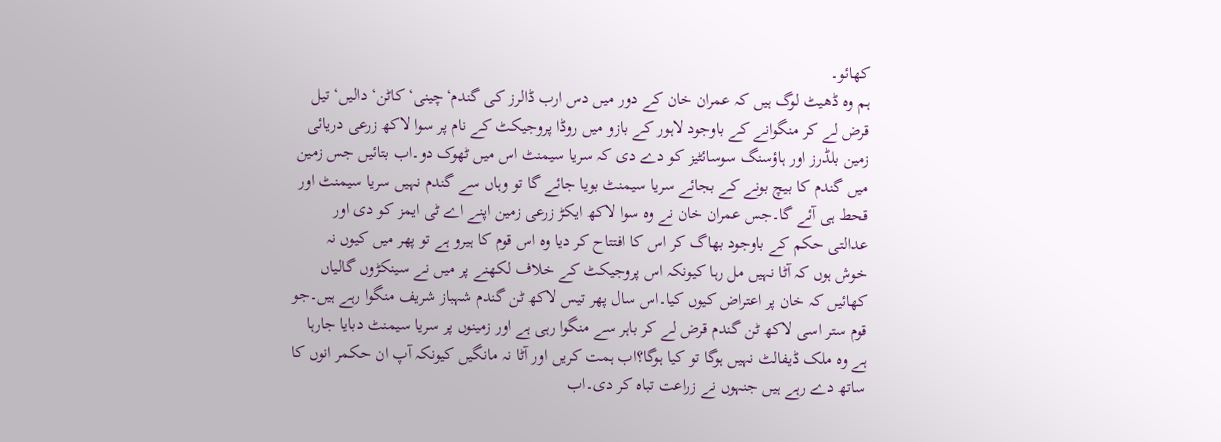کھائو۔
ہم وہ ڈھیٹ لوگ ہیں کہ عمران خان کے دور میں دس ارب ڈالرز کی گندم‘چینی‘ کاٹن‘ دالیں‘ تیل قرض لے کر منگوانے کے باوجود لاہور کے بازو میں روڈا پروجیکٹ کے نام پر سوا لاکھ زرعی دریائی زمین بلڈرز اور ہاؤسنگ سوسائٹیز کو دے دی کہ سریا سیمنٹ اس میں ٹھوک دو۔اب بتائیں جس زمین میں گندم کا بیچ بونے کے بجائے سریا سیمنٹ بویا جائے گا تو وہاں سے گندم نہیں سریا سیمنٹ اور قحط ہی آئے گا۔جس عمران خان نے وہ سوا لاکھ ایکڑ زرعی زمین اپنے اے ٹی ایمز کو دی اور عدالتی حکم کے باوجود بھاگ کر اس کا افتتاح کر دیا وہ اس قوم کا ہیرو ہے تو پھر میں کیوں نہ خوش ہوں کہ آٹا نہیں مل رہا کیونکہ اس پروجیکٹ کے خلاف لکھنے پر میں نے سینکڑوں گالیاں کھائیں کہ خان پر اعتراض کیوں کیا۔اس سال پھر تیس لاکھ ٹن گندم شہباز شریف منگوا رہے ہیں۔جو قوم ستر اسی لاکھ ٹن گندم قرض لے کر باہر سے منگوا رہی ہے اور زمینوں پر سریا سیمنٹ دبایا جارہا ہے وہ ملک ڈیفالٹ نہیں ہوگا تو کیا ہوگا؟اب ہمت کریں اور آٹا نہ مانگیں کیونکہ آپ ان حکمر انوں کا ساتھ دے رہے ہیں جنہوں نے زراعت تباہ کر دی۔اب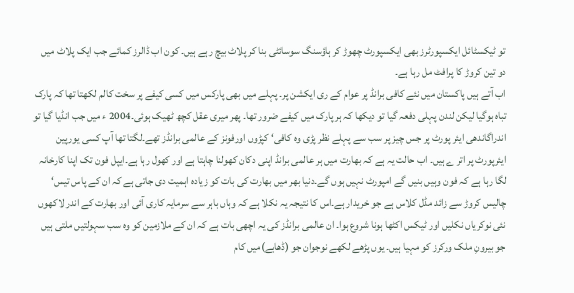تو ٹیکسٹائل ایکسپورٹرز بھی ایکسپورٹ چھوڑ کر ہاؤسنگ سوسائٹی بنا کر پلاٹ بیچ رہے ہیں۔ کون اب ڈالرز کمائے جب ایک پلاٹ میں دو تین کروڑ کا پرافٹ مل رہا ہے۔
اب آتے ہیں پاکستان میں نئے کافی برانڈ پر عوام کے ری ایکشن پر۔ پہلے میں بھی پارکس میں کسی کیفے پر سخت کالم لکھتا تھا کہ پارک تباہ ہوگیا لیکن لندن پہلی دفعہ گیا تو دیکھا کہ ہر پارک میں کیفے ضرور تھا۔ پھر میری عقل کچھ ٹھیک ہوئی۔2004 ء میں جب انڈیا گیا تو اندراگاندھی ایئر پورٹ پر جس چیز پر سب سے پہلے نظر پڑی وہ کافی‘ کپڑوں اورفونز کے عالمی برانڈز تھے۔لگتا تھا آپ کسی یورپین ایئرپورٹ پر اتر ے ہیں۔ اب حالت یہ ہے کہ بھارت میں ہر عالمی برانڈ اپنی دکان کھولنا چاہتا ہے اور کھول رہا ہے۔ایپل فون تک اپنا کارخانہ لگا رہا ہے کہ فون وہیں بنیں گے امپورٹ نہیں ہوں گے۔دنیا بھر میں بھارت کی بات کو زیادہ اہمیت دی جاتی ہے کہ ان کے پاس تیس‘ چالیس کروڑ سے زائد مڈل کلاس ہے جو خریدار ہے۔اس کا نتیجہ یہ نکلا ہے کہ وہاں باہر سے سرمایہ کاری آئی اور بھارت کے اندر لاکھوں نئی نوکریاں نکلیں اور ٹیکس اکٹھا ہونا شروع ہوا۔ ان عالمی برانڈز کی یہ اچھی بات ہے کہ ان کے ملازمین کو وہ سب سہولتیں ملتی ہیں جو بیرونِ ملک ورکرز کو مہیا ہیں۔ یوں پڑھے لکھے نوجوان جو (ڈھابے)میں کام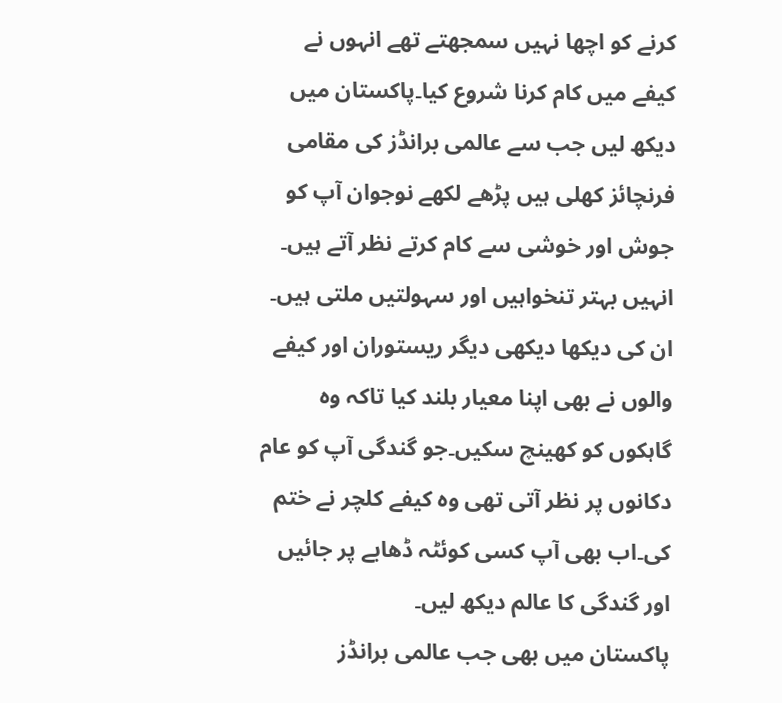کرنے کو اچھا نہیں سمجھتے تھے انہوں نے کیفے میں کام کرنا شروع کیا۔پاکستان میں دیکھ لیں جب سے عالمی برانڈز کی مقامی فرنچائز کھلی ہیں پڑھے لکھے نوجوان آپ کو جوش اور خوشی سے کام کرتے نظر آتے ہیں۔ انہیں بہتر تنخواہیں اور سہولتیں ملتی ہیں۔ ان کی دیکھا دیکھی دیگر ریستوران اور کیفے والوں نے بھی اپنا معیار بلند کیا تاکہ وہ گاہکوں کو کھینچ سکیں۔جو گندگی آپ کو عام دکانوں پر نظر آتی تھی وہ کیفے کلچر نے ختم کی۔اب بھی آپ کسی کوئٹہ ڈھابے پر جائیں اور گندگی کا عالم دیکھ لیں۔
پاکستان میں بھی جب عالمی برانڈز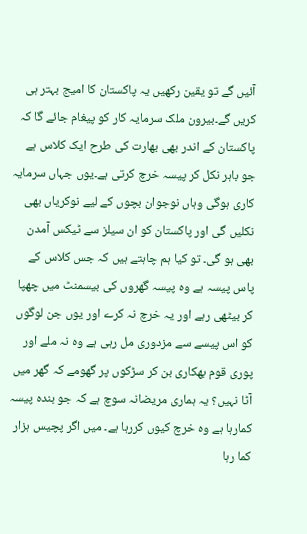آئیں گے تو یقین رکھیں یہ پاکستان کا امیج بہتر ہی کریں گے۔بیرون ملک سرمایہ کار کو پیغام جائے گا کہ پاکستان کے اندر بھی بھارت کی طرح ایک کلاس ہے جو باہر نکل کر پیسہ خرچ کرتی ہے۔یوں جہاں سرمایہ کاری ہوگی وہاں نوجوان بچوں کے لیے نوکریاں بھی نکلیں گی اور پاکستان کو ان سیلز سے ٹیکس آمدن بھی ہو گی۔ تو کیا ہم چاہتے ہیں کہ جس کلاس کے پاس پیسہ ہے وہ پیسہ گھروں کی بیسمنٹ میں چھپا کر بیٹھی رہے اور یہ خرچ نہ کرے اور یوں جن لوگوں کو اس پیسے سے مزدوری مل رہی ہے وہ نہ ملے اور پوری قوم بھکاری بن کر سڑکوں پر گھومے کہ گھر میں آٹا نہیں؟ یہ ہماری مریضانہ سوچ ہے کہ جو بندہ پیسہ کمارہا ہے وہ خرچ کیوں کررہا ہے۔ میں اگر پچیس ہزار کما رہا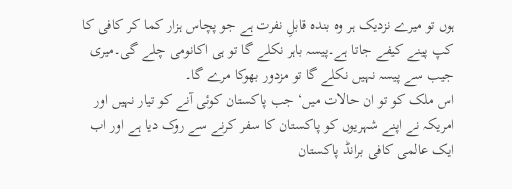ہوں تو میرے نزدیک ہر وہ بندہ قابلِ نفرت ہے جو پچاس ہزار کما کر کافی کا کپ پینے کیفے جاتا ہے۔پیسہ باہر نکلے گا تو ہی اکانومی چلے گی۔میری جیب سے پیسہ نہیں نکلے گا تو مزدور بھوکا مرے گا۔
اس ملک کو تو ان حالات میں‘ جب پاکستان کوئی آنے کو تیار نہیں اور امریکہ نے اپنے شہریوں کو پاکستان کا سفر کرنے سے روک دیا ہے اور اب ایک عالمی کافی برانڈ پاکستان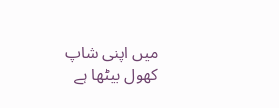میں اپنی شاپ کھول بیٹھا ہے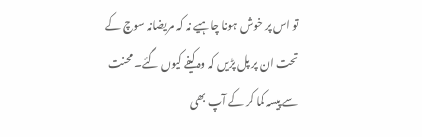تو اس پر خوش ہونا چاہیے نہ کہ مریضانہ سوچ کے تحت ان پر پل پڑیں کہ وہ کیفے کیوں گئے۔ محنت سے پیسہ کما کر کے آپ بھی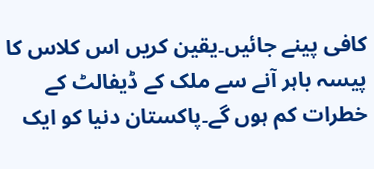کافی پینے جائیں۔یقین کریں اس کلاس کا پیسہ باہر آنے سے ملک کے ڈیفالٹ کے خطرات کم ہوں گے۔پاکستان دنیا کو ایک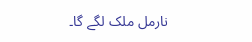نارمل ملک لگے گا۔